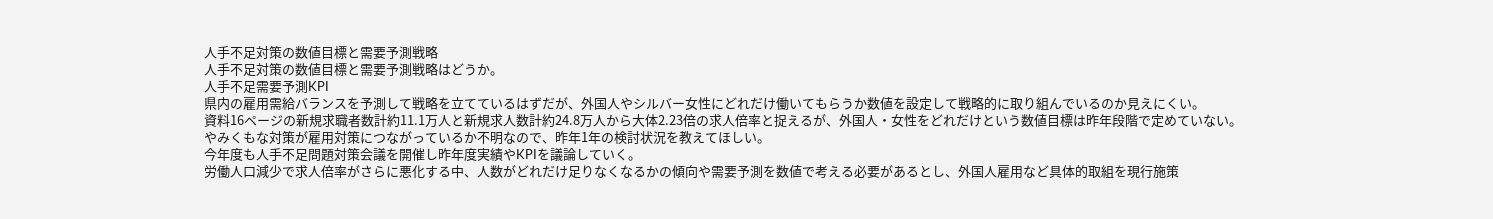人手不足対策の数値目標と需要予測戦略
人手不足対策の数値目標と需要予測戦略はどうか。
人手不足需要予測KPI
県内の雇用需給バランスを予測して戦略を立てているはずだが、外国人やシルバー女性にどれだけ働いてもらうか数値を設定して戦略的に取り組んでいるのか見えにくい。
資料16ページの新規求職者数計約11.1万人と新規求人数計約24.8万人から大体2.23倍の求人倍率と捉えるが、外国人・女性をどれだけという数値目標は昨年段階で定めていない。
やみくもな対策が雇用対策につながっているか不明なので、昨年1年の検討状況を教えてほしい。
今年度も人手不足問題対策会議を開催し昨年度実績やKPIを議論していく。
労働人口減少で求人倍率がさらに悪化する中、人数がどれだけ足りなくなるかの傾向や需要予測を数値で考える必要があるとし、外国人雇用など具体的取組を現行施策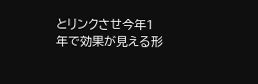とリンクさせ今年1年で効果が見える形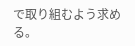で取り組むよう求める。